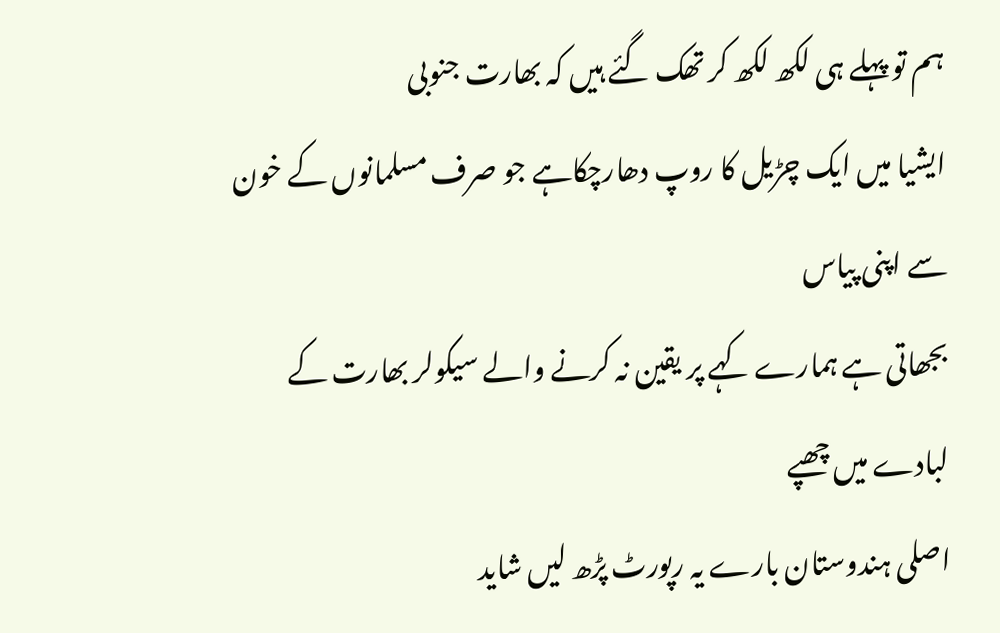ہم تو پہلے ہی لکھ لکھ کر تھک گئے ہیں کہ بھارت جنوبی
ایشیا میں ایک چڑیل کا روپ دھارچکاہے جو صرف مسلمانوں کے خون سے اپنی پیاس
بجھاتی ہے ہمارے کہے پر یقین نہ کرنے والے سیکولر بھارت کے لبادے میں چھپے
اصلی ہندوستان بارے یہ رپورٹ پڑھ لیں شاید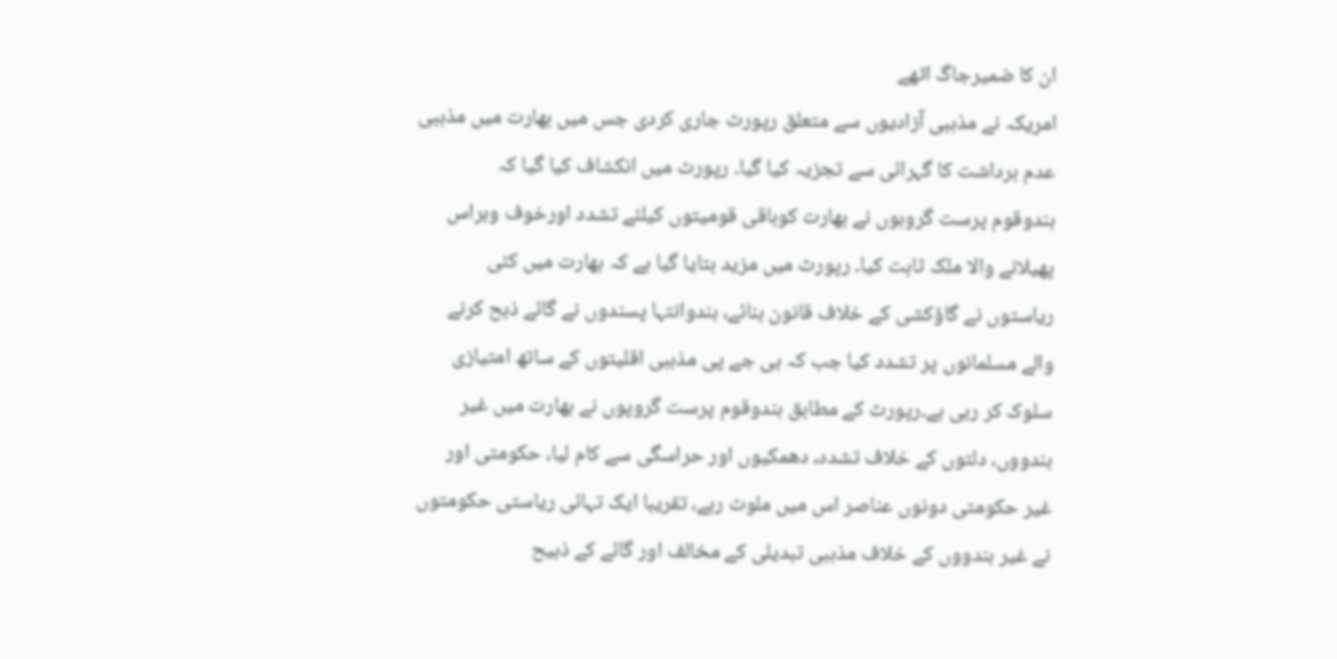ان کا ضمیرجاگ اٹھے
امریکہ نے مذہبی آزادیوں سے متعلق رپورٹ جاری کردی جس میں بھارت میں مذہبی
عدم برداشت کا گہرائی سے تجزیہ کیا گیا۔ رپورٹ میں انکشاف کیا گیا کہ
ہندوقوم پرست گروہوں نے بھارت کوباقی قومیتوں کیلئے تشدد اورخوف وہراس
پھیلانے والا ملک ثابت کیا۔ رپورٹ میں مزید بتایا گیا ہے کہ بھارت میں کئی
ریاستوں نے گاؤکشی کے خلاف قانون بنائے، ہندوانتہا پسندوں نے گائے ذبح کرنے
والے مسلمانوں پر تشدد کیا جب کہ بی جے پی مذہبی اقلیتوں کے ساتھ امتیازی
سلوک کر رہی ہے۔رپورٹ کے مطابق ہندوقوم پرست گروپوں نے بھارت میں غیر
ہندووں، دلتوں کے خلاف تشدد، دھمکیوں اور حراسگی سے کام لیا، حکومتی اور
غیر حکومتی دونوں عناصر اس میں ملوث رہے، تقریبا ایک تہائی ریاستی حکومتوں
نے غیر ہندووں کے خلاف مذہبی تبدیلی کے مخالف اور گائے کے ذبیح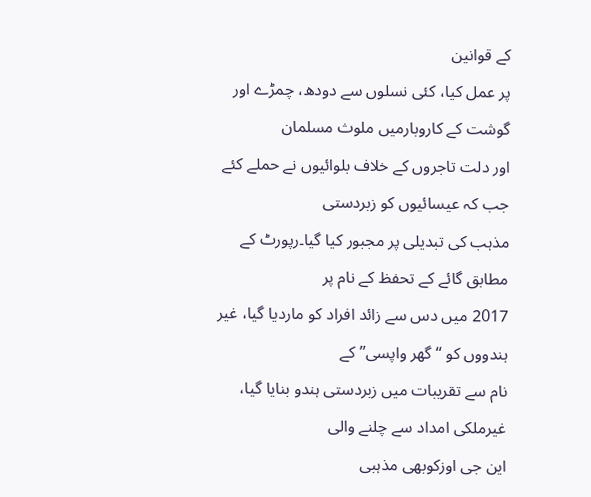کے قوانین
پر عمل کیا، کئی نسلوں سے دودھ، چمڑے اور گوشت کے کاروبارمیں ملوث مسلمان
اور دلت تاجروں کے خلاف بلوائیوں نے حملے کئے جب کہ عیسائیوں کو زبردستی
مذہب کی تبدیلی پر مجبور کیا گیا۔رپورٹ کے مطابق گائے کے تحفظ کے نام پر
2017 میں دس سے زائد افراد کو ماردیا گیا، غیر ہندووں کو ‘‘گھر واپسی’’ کے
نام سے تقریبات میں زبردستی ہندو بنایا گیا، غیرملکی امداد سے چلنے والی
این جی اوزکوبھی مذہبی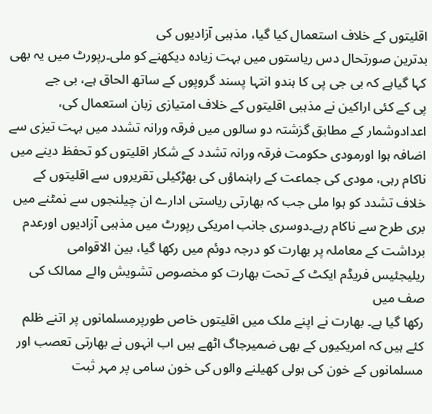اقلیتوں کے خلاف استعمال کیا گیا، مذہبی آزادیوں کی
بدترین صورتحال دس ریاستوں میں بہت زیادہ دیکھنے کو ملی۔رپورٹ میں یہ بھی
کہا گیاہے کہ بی جی پی کا ہندو انتہا پسند گروپوں کے ساتھ الحاق ہے، بی جے
پی کے کئی اراکین نے مذہبی اقلیتوں کے خلاف امتیازی زبان استعمال کی،
اعدادوشمار کے مطابق گزشتہ دو سالوں میں فرقہ ورانہ تشدد میں بہت تیزی سے
اضافہ ہوا اورمودی حکومت فرقہ ورانہ تشدد کے شکار اقلیتوں کو تحفظ دینے میں
ناکام رہی، مودی کی جماعت کے راہنماؤں کی بھڑکیلی تقریروں سے اقلیتوں کے
خلاف تشدد کو ہوا ملی جب کہ بھارتی ریاستی ادارے ان چیلنجوں سے نمٹنے میں
بری طرح سے ناکام رہے۔دوسری جانب امریکی رپورٹ میں مذہبی آزادیوں اورعدم
برداشت کے معاملہ پر بھارت کو درجہ دوئم میں رکھا گیا، بین الاقوامی
ریلیجئیس فریڈم ایکٹ کے تحت بھارت کو مخصوص تشویش والے ممالک کی صف میں
رکھا گیا ہے۔ بھارت نے اپنے ملک میں اقلیتوں خاص طورپرمسلمانوں پر اتنے ظلم
کئے ہیں کہ امریکیوں کے بھی ضمیرجاگ اٹھے ہیں اب انہوں نے بھارتی تعصب اور
مسلمانوں کے خون کی ہولی کھیلنے والوں کی خون سامی پر مہر ثبت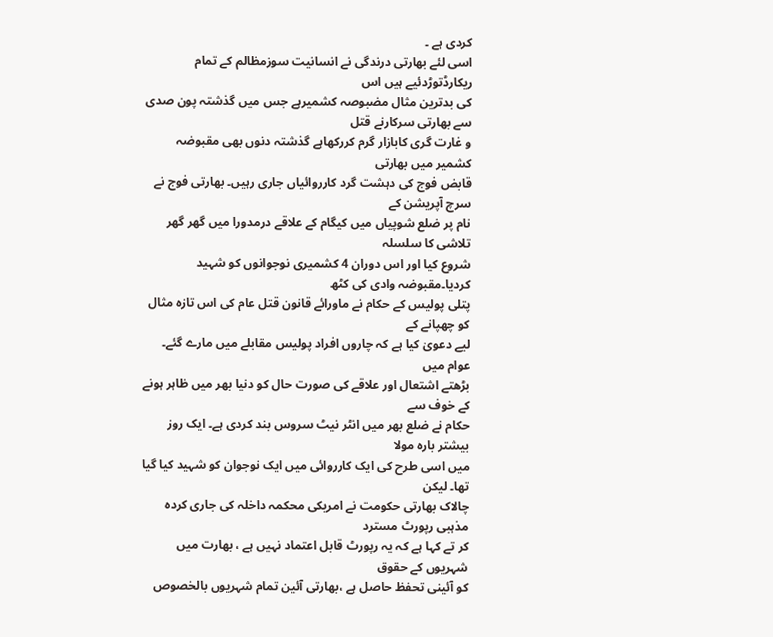کردی ہے ۔
اسی لئے بھارتی درندگی نے انسانیت سوزمظالم کے تمام ریکارڈتوڑدئیے ہیں اس
کی بدترین مثال مضبوصہ کشمیرہے جس میں گذشتہ پون صدی سے بھارتی سرکارنے قتل
و غارت گری کابازار گرم کررکھاہے گذشتہ دنوں بھی مقبوضہ کشمیر میں بھارتی
قابض فوج کی دہشت گرد کارروائیاں جاری رہیں۔ بھارتی فوج نے سرچ آپریشن کے
نام پر ضلع شوپیاں میں کیگام کے علاقے درمدورا میں گھر گھر تلاشی کا سلسلہ
شروع کیا اور اس دوران 4 کشمیری نوجوانوں کو شہید کردیا۔مقبوضہ وادی کی کٹھ
پتلی پولیس کے حکام نے ماورائے قانون قتل عام کی اس تازہ مثال کو چھپانے کے
لیے دعویٰ کیا ہے کہ چاروں افراد پولیس مقابلے میں مارے گئے۔ عوام میں
بڑھتے اشتعال اور علاقے کی صورت حال کو دنیا بھر میں ظاہر ہونے کے خوف سے
حکام نے ضلع بھر میں انٹر نیٹ سروس بند کردی ہے۔ ایک روز بیشتر بارہ مولا
میں اسی طرح کی ایک کارروائی میں ایک نوجوان کو شہید کیا گیا تھا۔ لیکن
چالاک بھارتی حکومت نے امریکی محکمہ داخلہ کی جاری کردہ مذہبی رپورٹ مسترد
کر تے کہا ہے کہ یہ رپورٹ قابل اعتماد نہیں ہے ، بھارت میں شہریوں کے حقوق
کو آئینی تحفظ حاصل ہے ،بھارتی آئین تمام شہریوں بالخصوص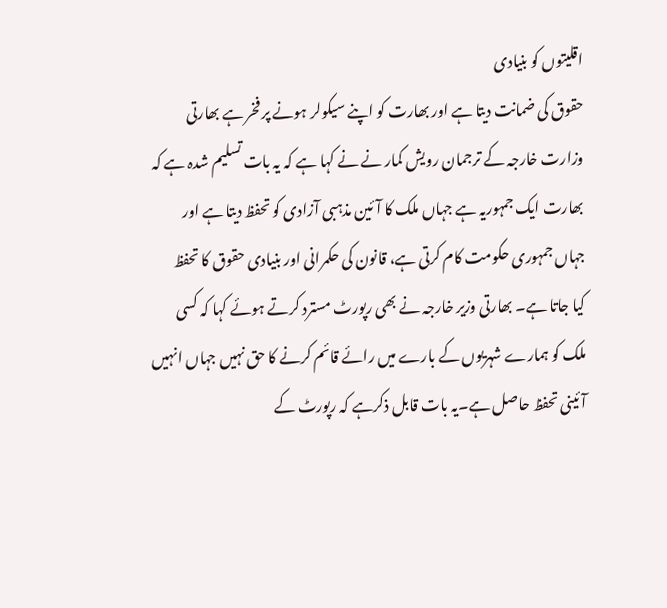اقلیتوں کو بنیادی
حقوق کی ضمانت دیتا ہے اور بھارت کو اپنے سیکولر ہونے پر فخر ہے بھارتی
وزارت خارجہ کے ترجمان رویش کمار نے نے کہا ہے کہ یہ بات تسلیم شدہ ہے کہ
بھارت ایک جمہوریہ ہے جہاں ملک کا آئین مذہبی آزادی کو تحفظ دیتا ہے اور
جہاں جمہوری حکومت کام کرتی ہے، قانون کی حکمرانی اور بنیادی حقوق کا تحفظ
کیا جاتا ہے۔ بھارتی وزیر خارجہ نے بھی رپورٹ مسترد کرتے ہوئے کہا کہ کسی
ملک کو ہمارے شہریوں کے بارے میں رائے قائم کرنے کا حق نہیں جہاں انہیں
آئینی تحفظ حاصل ہے۔یہ بات قابل ذکرہے کہ رپورٹ کے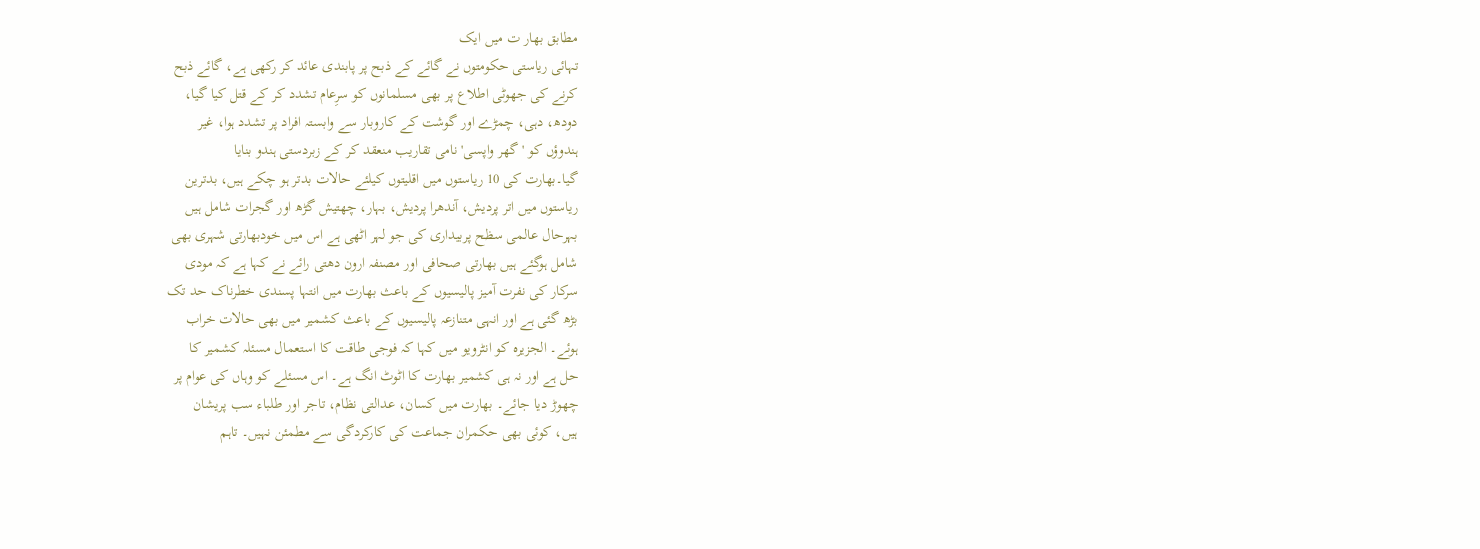مطابق بھار ت میں ایک
تہائی ریاستی حکومتوں نے گائے کے ذبح پر پابندی عائد کر رکھی ہے، گائے ذبح
کرنے کی جھوٹی اطلاع پر بھی مسلمانوں کو سرِعام تشدد کر کے قتل کیا گیا،
دودھ، دہی، چمڑے اور گوشت کے کاروبار سے وابستہ افراد پر تشدد ہوا، غیر
ہندوؤں کو 'گھر واپسی' نامی تقاریب منعقد کر کے زبردستی ہندو بنایا
گیا۔بھارت کی 10 ریاستوں میں اقلیتوں کیلئے حالات بدتر ہو چکے ہیں، بدترین
ریاستوں میں اتر پردیش، آندھرا پردیش، بہار، چھتیش گڑھ اور گجرات شامل ہیں
بہرحال عالمی سظح پربیداری کی جو لہر اٹھی ہے اس میں خودبھارتی شہری بھی
شامل ہوگئے ہیں بھارتی صحافی اور مصنفہ ارون دھتی رائے نے کہا ہے کہ مودی
سرکار کی نفرت آمیز پالیسیوں کے باعث بھارت میں انتہا پسندی خطرناک حد تک
بڑھ گئی ہے اور انہی متنازعہ پالیسیوں کے باعث کشمیر میں بھی حالات خراب
ہوئے۔ الجزیرہ کو انٹرویو میں کہا کہ فوجی طاقت کا استعمال مسئلہ کشمیر کا
حل ہے اور نہ ہی کشمیر بھارت کا اٹوٹ انگ ہے۔ اس مسئلے کو وہاں کی عوام پر
چھوڑ دیا جائے۔ بھارت میں کسان، عدالتی نظام، تاجر اور طلباء سب پریشان
ہیں، کوئی بھی حکمران جماعت کی کارکردگی سے مطمئن نہیں۔ تاہم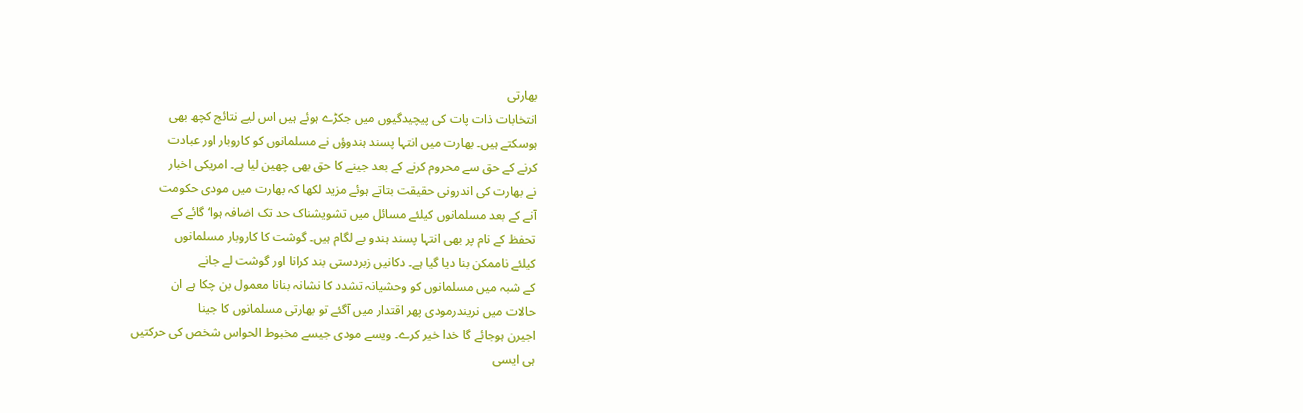بھارتی
انتخابات ذات پات کی پیچیدگیوں میں جکڑے ہوئے ہیں اس لیے نتائج کچھ بھی
ہوسکتے ہیں۔ بھارت میں انتہا پسند ہندوؤں نے مسلمانوں کو کاروبار اور عبادت
کرنے کے حق سے محروم کرنے کے بعد جینے کا حق بھی چھین لیا ہے۔ امریکی اخبار
نے بھارت کی اندرونی حقیقت بتاتے ہوئے مزید لکھا کہ بھارت میں مودی حکومت
آنے کے بعد مسلمانوں کیلئے مسائل میں تشویشناک حد تک اضافہ ہوا‘ گائے کے
تحفظ کے نام پر بھی انتہا پسند ہندو بے لگام ہیں۔ گوشت کا کاروبار مسلمانوں
کیلئے ناممکن بنا دیا گیا ہے۔ دکانیں زبردستی بند کرانا اور گوشت لے جانے
کے شبہ میں مسلمانوں کو وحشیانہ تشدد کا نشانہ بنانا معمول بن چکا ہے ان
حالات میں نریندرمودی پھر اقتدار میں آگئے تو بھارتی مسلمانوں کا جینا
اجیرن ہوجائے گا خدا خیر کرے۔ ویسے مودی جیسے مخبوط الحواس شخص کی حرکتیں
ہی ایسی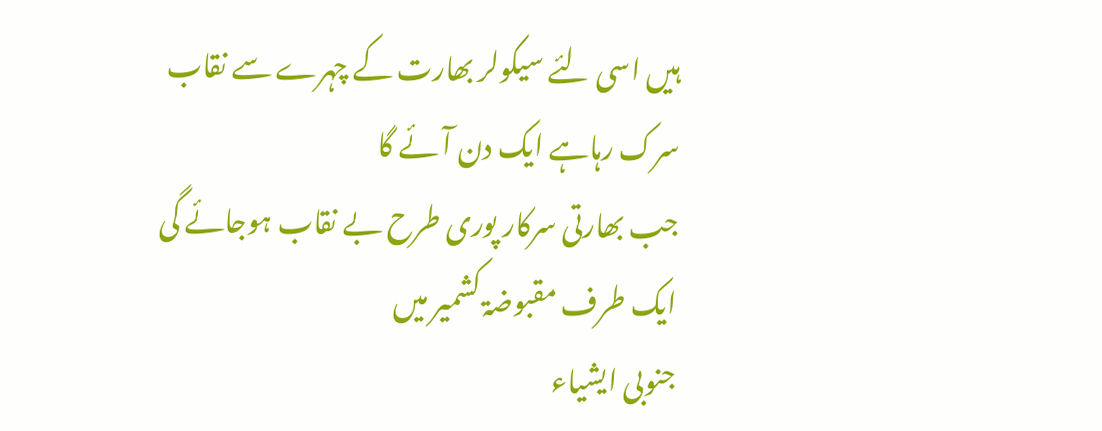ہیں اسی لئے سیکولر بھارت کے چہرے سے نقاب سرک رہاہے ایک دن آئے گا
جب بھارتی سرکار پوری طرح بے نقاب ہوجائے گی ایک طرف مقبوضۃ کشمیر میں
جنوبی ایشیاء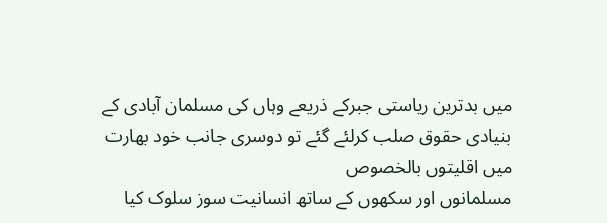میں بدترین ریاستی جبرکے ذریعے وہاں کی مسلمان آبادی کے
بنیادی حقوق صلب کرلئے گئے تو دوسری جانب خود بھارت میں اقلیتوں بالخصوص
مسلمانوں اور سکھوں کے ساتھ انسانیت سوز سلوک کیا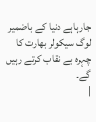جارہاہے دنیا کے باضمیر
لوگ سیکولر بھارت کا چہرہ بے نقاب کرتے رہیں گے۔
|